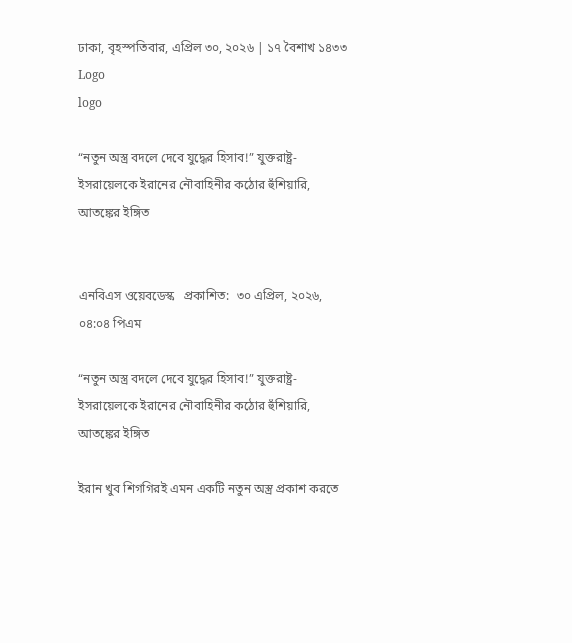ঢাকা, বৃহস্পতিবার, এপ্রিল ৩০, ২০২৬ | ১৭ বৈশাখ ১৪৩৩
Logo
logo

“নতুন অস্ত্র বদলে দেবে যুদ্ধের হিসাব!” যুক্তরাষ্ট্র-ইসরায়েলকে ইরানের নৌবাহিনীর কঠোর হুঁশিয়ারি, আতঙ্কের ইঙ্গিত


এনবিএস ওয়েবডেস্ক   প্রকাশিত:  ৩০ এপ্রিল, ২০২৬, ০৪:০৪ পিএম

“নতুন অস্ত্র বদলে দেবে যুদ্ধের হিসাব!” যুক্তরাষ্ট্র-ইসরায়েলকে ইরানের নৌবাহিনীর কঠোর হুঁশিয়ারি, আতঙ্কের ইঙ্গিত

ইরান খুব শিগগিরই এমন একটি নতুন অস্ত্র প্রকাশ করতে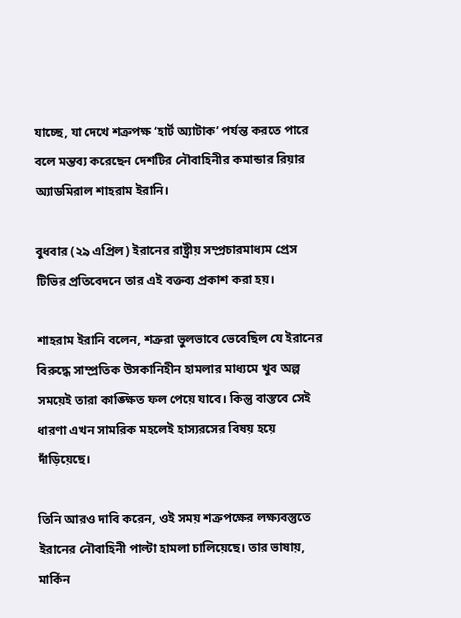যাচ্ছে, যা দেখে শত্রুপক্ষ ‘হার্ট অ্যাটাক’ পর্যন্ত করতে পারে বলে মন্তব্য করেছেন দেশটির নৌবাহিনীর কমান্ডার রিয়ার অ্যাডমিরাল শাহরাম ইরানি।

বুধবার (২৯ এপ্রিল) ইরানের রাষ্ট্রীয় সম্প্রচারমাধ্যম প্রেস টিভির প্রতিবেদনে তার এই বক্তব্য প্রকাশ করা হয়।

শাহরাম ইরানি বলেন, শত্রুরা ভুলভাবে ভেবেছিল যে ইরানের বিরুদ্ধে সাম্প্রতিক উসকানিহীন হামলার মাধ্যমে খুব অল্প সময়েই তারা কাঙ্ক্ষিত ফল পেয়ে যাবে। কিন্তু বাস্তবে সেই ধারণা এখন সামরিক মহলেই হাস্যরসের বিষয় হয়ে দাঁড়িয়েছে।

তিনি আরও দাবি করেন, ওই সময় শত্রুপক্ষের লক্ষ্যবস্তুতে ইরানের নৌবাহিনী পাল্টা হামলা চালিয়েছে। তার ভাষায়, মার্কিন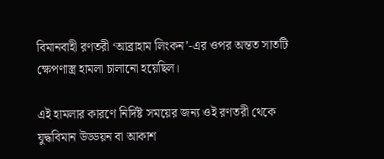বিমানবাহী রণতরী ‘আব্রাহাম লিংকন’-এর ওপর অন্তত সাতটি ক্ষেপণাস্ত্র হামলা চালানো হয়েছিল।

এই হামলার কারণে নির্দিষ্ট সময়ের জন্য ওই রণতরী থেকে যুদ্ধবিমান উড্ডয়ন বা আকাশ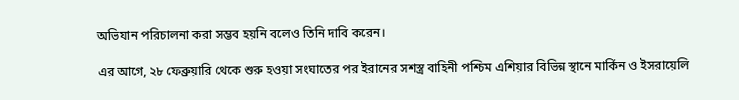অভিযান পরিচালনা করা সম্ভব হয়নি বলেও তিনি দাবি করেন।

এর আগে, ২৮ ফেব্রুয়ারি থেকে শুরু হওয়া সংঘাতের পর ইরানের সশস্ত্র বাহিনী পশ্চিম এশিয়ার বিভিন্ন স্থানে মার্কিন ও ইসরায়েলি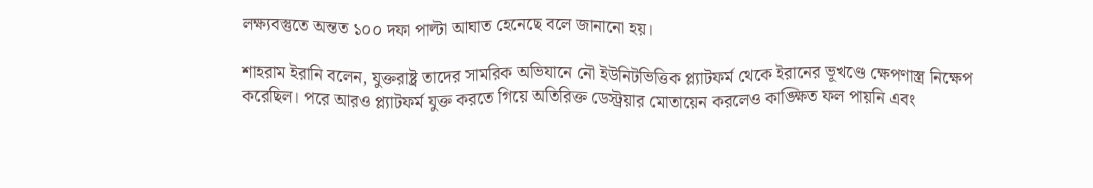লক্ষ্যবস্তুতে অন্তত ১০০ দফা পাল্টা আঘাত হেনেছে বলে জানানো হয়।

শাহরাম ইরানি বলেন, যুক্তরাষ্ট্র তাদের সামরিক অভিযানে নৌ ইউনিটভিত্তিক প্ল্যাটফর্ম থেকে ইরানের ভূখণ্ডে ক্ষেপণাস্ত্র নিক্ষেপ করেছিল। পরে আরও প্ল্যাটফর্ম যুক্ত করতে গিয়ে অতিরিক্ত ডেস্ট্রয়ার মোতায়েন করলেও কাঙ্ক্ষিত ফল পায়নি এবং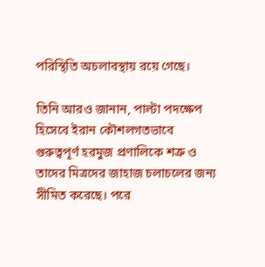পরিস্থিতি অচলাবস্থায় রয়ে গেছে।

তিনি আরও জানান, পাল্টা পদক্ষেপ হিসেবে ইরান কৌশলগতভাবে গুরুত্বপূর্ণ হরমুজ প্রণালিকে শত্রু ও তাদের মিত্রদের জাহাজ চলাচলের জন্য সীমিত করেছে। পরে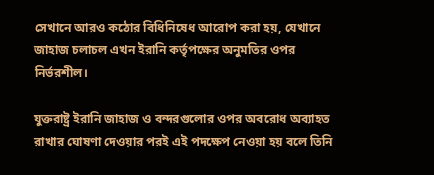সেখানে আরও কঠোর বিধিনিষেধ আরোপ করা হয়, যেখানে জাহাজ চলাচল এখন ইরানি কর্তৃপক্ষের অনুমতির ওপর নির্ভরশীল।

যুক্তরাষ্ট্র ইরানি জাহাজ ও বন্দরগুলোর ওপর অবরোধ অব্যাহত রাখার ঘোষণা দেওয়ার পরই এই পদক্ষেপ নেওয়া হয় বলে তিনি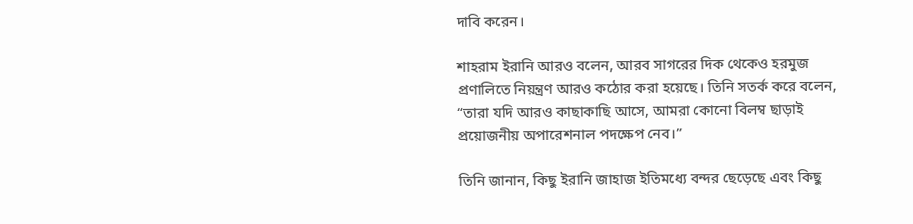দাবি করেন।

শাহরাম ইরানি আরও বলেন, আরব সাগরের দিক থেকেও হরমুজ প্রণালিতে নিয়ন্ত্রণ আরও কঠোর করা হয়েছে। তিনি সতর্ক করে বলেন, “তারা যদি আরও কাছাকাছি আসে, আমরা কোনো বিলম্ব ছাড়াই প্রয়োজনীয় অপারেশনাল পদক্ষেপ নেব।”

তিনি জানান, কিছু ইরানি জাহাজ ইতিমধ্যে বন্দর ছেড়েছে এবং কিছু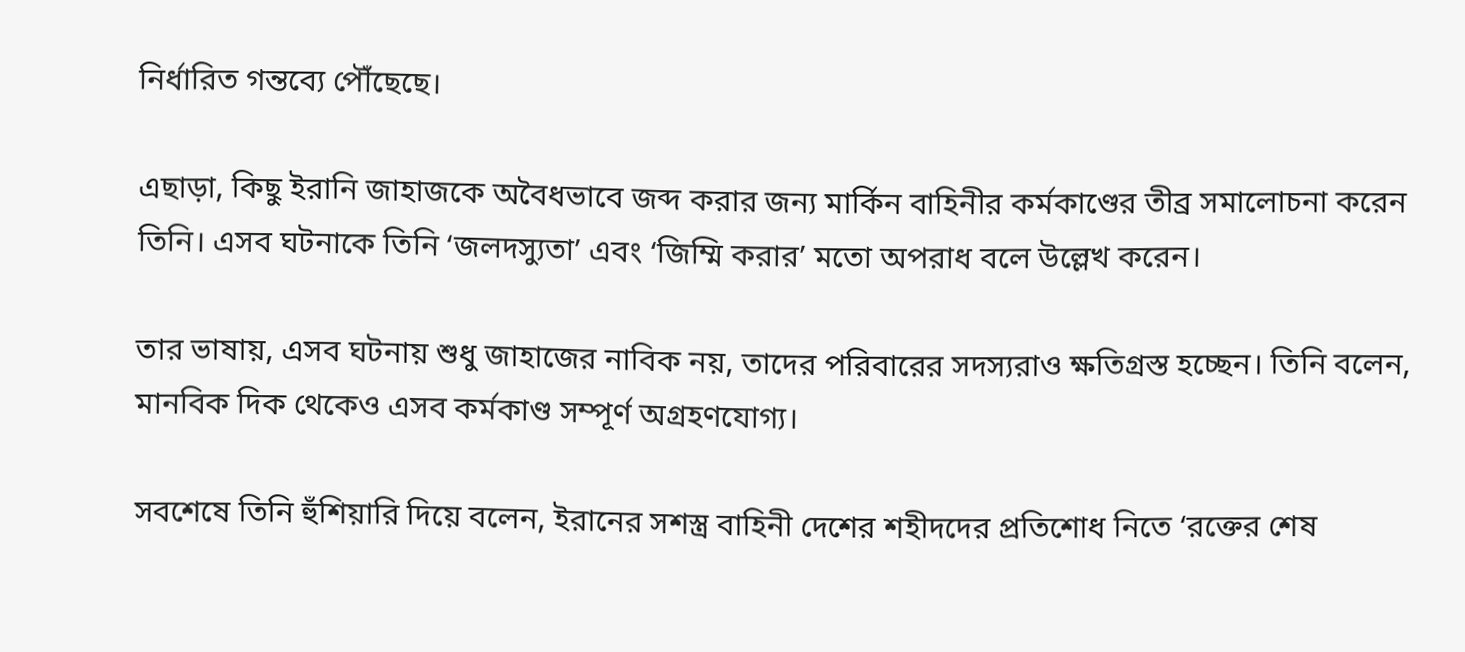নির্ধারিত গন্তব্যে পৌঁছেছে।

এছাড়া, কিছু ইরানি জাহাজকে অবৈধভাবে জব্দ করার জন্য মার্কিন বাহিনীর কর্মকাণ্ডের তীব্র সমালোচনা করেন তিনি। এসব ঘটনাকে তিনি ‘জলদস্যুতা’ এবং ‘জিম্মি করার’ মতো অপরাধ বলে উল্লেখ করেন।

তার ভাষায়, এসব ঘটনায় শুধু জাহাজের নাবিক নয়, তাদের পরিবারের সদস্যরাও ক্ষতিগ্রস্ত হচ্ছেন। তিনি বলেন, মানবিক দিক থেকেও এসব কর্মকাণ্ড সম্পূর্ণ অগ্রহণযোগ্য।

সবশেষে তিনি হুঁশিয়ারি দিয়ে বলেন, ইরানের সশস্ত্র বাহিনী দেশের শহীদদের প্রতিশোধ নিতে ‘রক্তের শেষ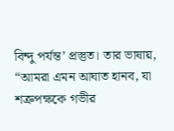বিন্দু পর্যন্ত’ প্রস্তুত। তার ভাষায়, “আমরা এমন আঘাত হানব, যা শত্রুপক্ষকে গভীর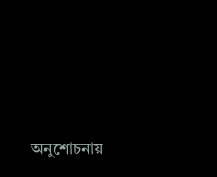অনুশোচনায়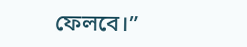ফেলবে।”